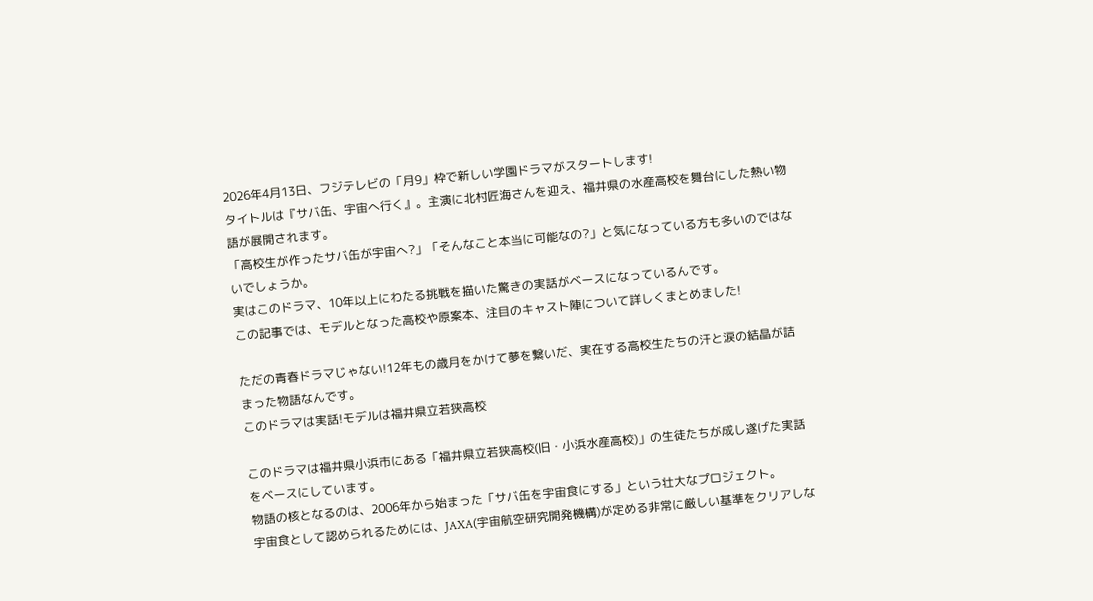2026年4月13日、フジテレビの「月9」枠で新しい学園ドラマがスタートします!
タイトルは『サバ缶、宇宙へ行く』。主演に北村匠海さんを迎え、福井県の水産高校を舞台にした熱い物語が展開されます。
「高校生が作ったサバ缶が宇宙へ?」「そんなこと本当に可能なの?」と気になっている方も多いのではないでしょうか。
実はこのドラマ、10年以上にわたる挑戦を描いた驚きの実話がベースになっているんです。
この記事では、モデルとなった高校や原案本、注目のキャスト陣について詳しくまとめました!

ただの青春ドラマじゃない!12年もの歳月をかけて夢を繋いだ、実在する高校生たちの汗と涙の結晶が詰まった物語なんです。
このドラマは実話!モデルは福井県立若狭高校

このドラマは福井県小浜市にある「福井県立若狭高校(旧・小浜水産高校)」の生徒たちが成し遂げた実話をベースにしています。
物語の核となるのは、2006年から始まった「サバ缶を宇宙食にする」という壮大なプロジェクト。
宇宙食として認められるためには、JAXA(宇宙航空研究開発機構)が定める非常に厳しい基準をクリアしな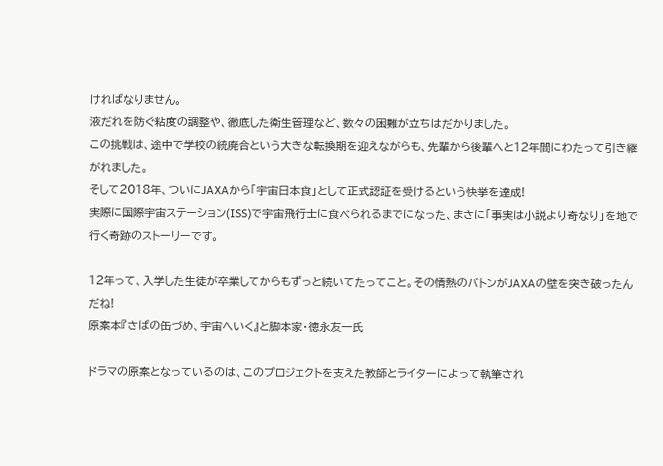ければなりません。
液だれを防ぐ粘度の調整や、徹底した衛生管理など、数々の困難が立ちはだかりました。
この挑戦は、途中で学校の統廃合という大きな転換期を迎えながらも、先輩から後輩へと12年間にわたって引き継がれました。
そして2018年、ついにJAXAから「宇宙日本食」として正式認証を受けるという快挙を達成!
実際に国際宇宙ステーション(ISS)で宇宙飛行士に食べられるまでになった、まさに「事実は小説より奇なり」を地で行く奇跡のストーリーです。

12年って、入学した生徒が卒業してからもずっと続いてたってこと。その情熱のバトンがJAXAの壁を突き破ったんだね!
原案本『さばの缶づめ、宇宙へいく』と脚本家・徳永友一氏

ドラマの原案となっているのは、このプロジェクトを支えた教師とライターによって執筆され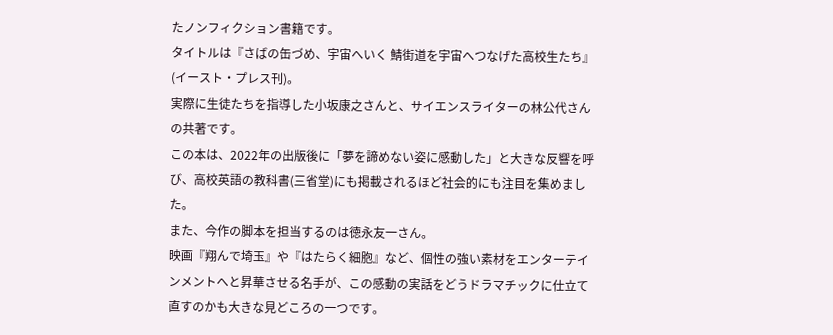たノンフィクション書籍です。
タイトルは『さばの缶づめ、宇宙へいく 鯖街道を宇宙へつなげた高校生たち』(イースト・プレス刊)。
実際に生徒たちを指導した小坂康之さんと、サイエンスライターの林公代さんの共著です。
この本は、2022年の出版後に「夢を諦めない姿に感動した」と大きな反響を呼び、高校英語の教科書(三省堂)にも掲載されるほど社会的にも注目を集めました。
また、今作の脚本を担当するのは徳永友一さん。
映画『翔んで埼玉』や『はたらく細胞』など、個性の強い素材をエンターテインメントへと昇華させる名手が、この感動の実話をどうドラマチックに仕立て直すのかも大きな見どころの一つです。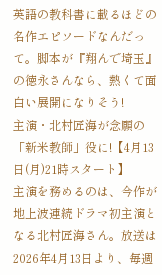英語の教科書に載るほどの名作エピソードなんだって。脚本が『翔んで埼玉』の徳永さんなら、熱くて面白い展開になりそう!
主演・北村匠海が念願の「新米教師」役に!【4月13日(月)21時スタート】
主演を務めるのは、今作が地上波連続ドラマ初主演となる北村匠海さん。放送は2026年4月13日より、毎週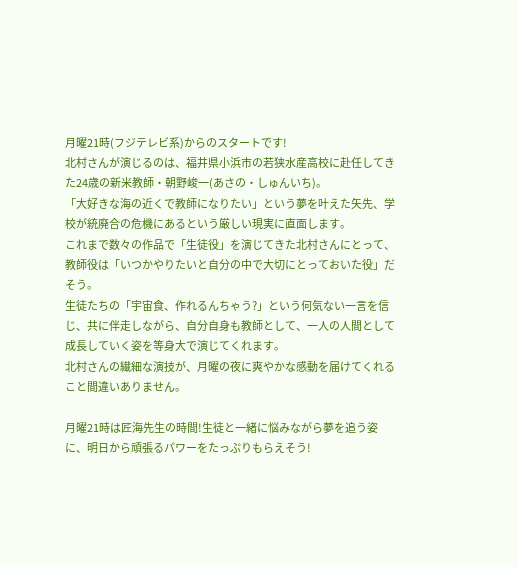月曜21時(フジテレビ系)からのスタートです!
北村さんが演じるのは、福井県小浜市の若狭水産高校に赴任してきた24歳の新米教師・朝野峻一(あさの・しゅんいち)。
「大好きな海の近くで教師になりたい」という夢を叶えた矢先、学校が統廃合の危機にあるという厳しい現実に直面します。
これまで数々の作品で「生徒役」を演じてきた北村さんにとって、教師役は「いつかやりたいと自分の中で大切にとっておいた役」だそう。
生徒たちの「宇宙食、作れるんちゃう?」という何気ない一言を信じ、共に伴走しながら、自分自身も教師として、一人の人間として成長していく姿を等身大で演じてくれます。
北村さんの繊細な演技が、月曜の夜に爽やかな感動を届けてくれること間違いありません。

月曜21時は匠海先生の時間!生徒と一緒に悩みながら夢を追う姿に、明日から頑張るパワーをたっぷりもらえそう!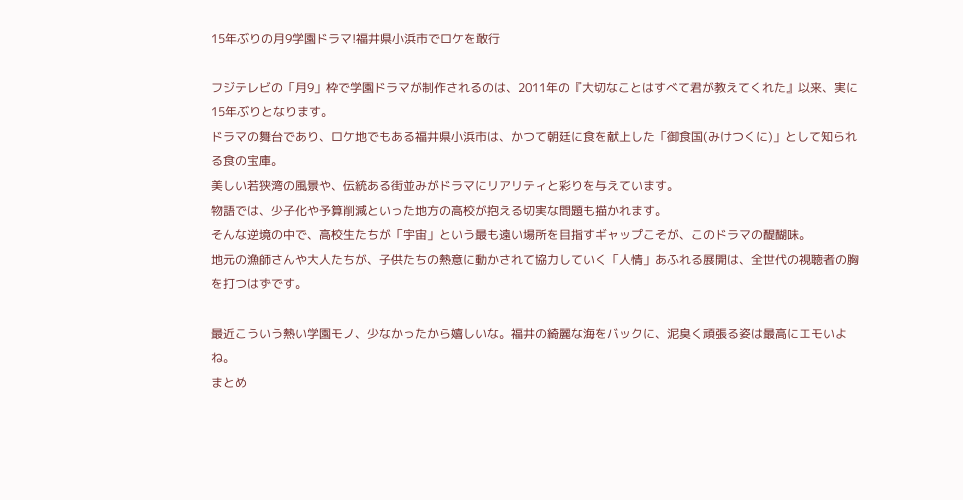15年ぶりの月9学園ドラマ!福井県小浜市でロケを敢行

フジテレビの「月9」枠で学園ドラマが制作されるのは、2011年の『大切なことはすべて君が教えてくれた』以来、実に15年ぶりとなります。
ドラマの舞台であり、ロケ地でもある福井県小浜市は、かつて朝廷に食を献上した「御食国(みけつくに)」として知られる食の宝庫。
美しい若狭湾の風景や、伝統ある街並みがドラマにリアリティと彩りを与えています。
物語では、少子化や予算削減といった地方の高校が抱える切実な問題も描かれます。
そんな逆境の中で、高校生たちが「宇宙」という最も遠い場所を目指すギャップこそが、このドラマの醍醐味。
地元の漁師さんや大人たちが、子供たちの熱意に動かされて協力していく「人情」あふれる展開は、全世代の視聴者の胸を打つはずです。

最近こういう熱い学園モノ、少なかったから嬉しいな。福井の綺麗な海をバックに、泥臭く頑張る姿は最高にエモいよね。
まとめ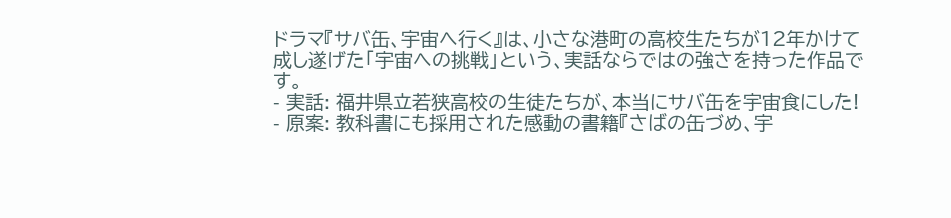ドラマ『サバ缶、宇宙へ行く』は、小さな港町の高校生たちが12年かけて成し遂げた「宇宙への挑戦」という、実話ならではの強さを持った作品です。
- 実話: 福井県立若狭高校の生徒たちが、本当にサバ缶を宇宙食にした!
- 原案: 教科書にも採用された感動の書籍『さばの缶づめ、宇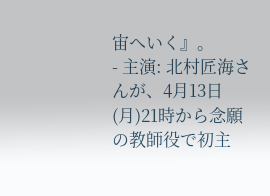宙へいく』。
- 主演: 北村匠海さんが、4月13日(月)21時から念願の教師役で初主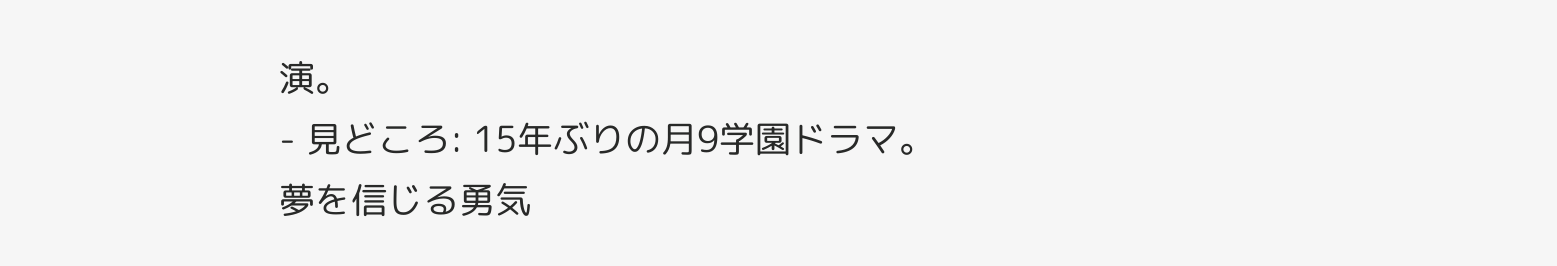演。
- 見どころ: 15年ぶりの月9学園ドラマ。夢を信じる勇気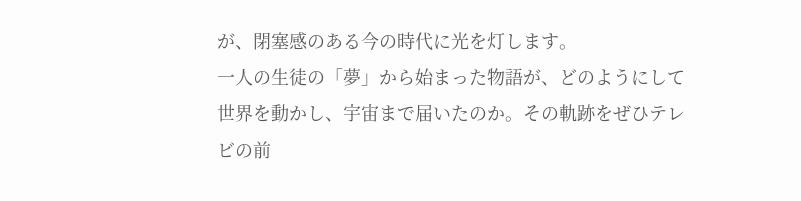が、閉塞感のある今の時代に光を灯します。
一人の生徒の「夢」から始まった物語が、どのようにして世界を動かし、宇宙まで届いたのか。その軌跡をぜひテレビの前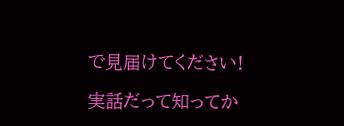で見届けてください!

実話だって知ってか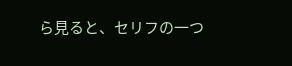ら見ると、セリフの一つ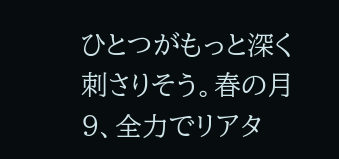ひとつがもっと深く刺さりそう。春の月9、全力でリアタ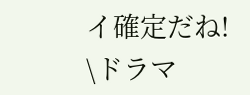イ確定だね!
\ドラマ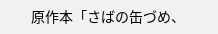原作本「さばの缶づめ、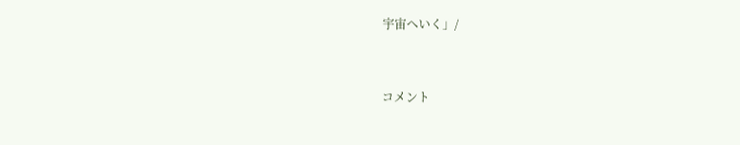宇宙へいく」/


コメント